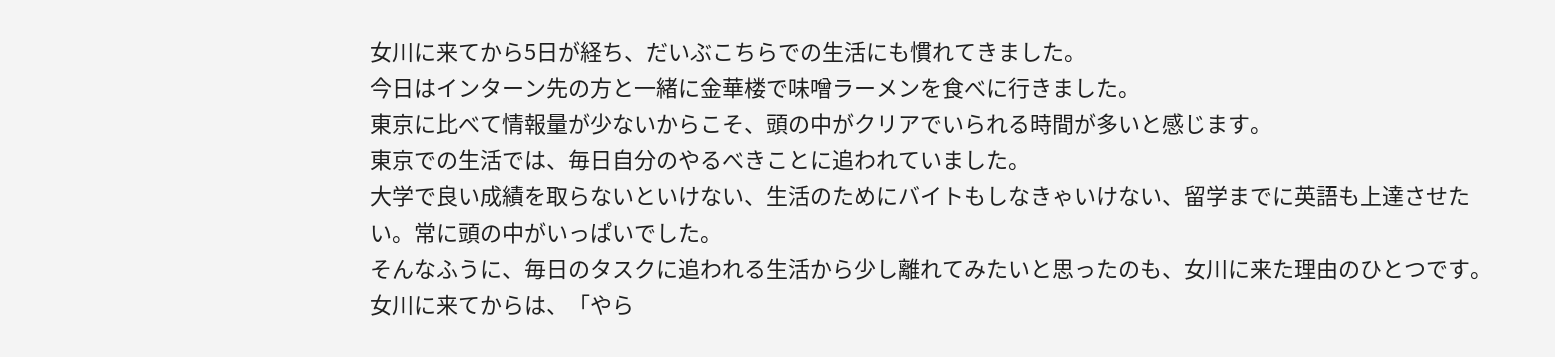女川に来てから5日が経ち、だいぶこちらでの生活にも慣れてきました。
今日はインターン先の方と一緒に金華楼で味噌ラーメンを食べに行きました。
東京に比べて情報量が少ないからこそ、頭の中がクリアでいられる時間が多いと感じます。
東京での生活では、毎日自分のやるべきことに追われていました。
大学で良い成績を取らないといけない、生活のためにバイトもしなきゃいけない、留学までに英語も上達させたい。常に頭の中がいっぱいでした。
そんなふうに、毎日のタスクに追われる生活から少し離れてみたいと思ったのも、女川に来た理由のひとつです。
女川に来てからは、「やら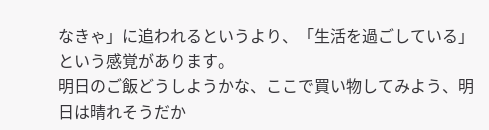なきゃ」に追われるというより、「生活を過ごしている」という感覚があります。
明日のご飯どうしようかな、ここで買い物してみよう、明日は晴れそうだか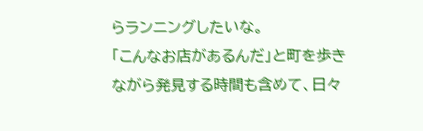らランニングしたいな。
「こんなお店があるんだ」と町を歩きながら発見する時間も含めて、日々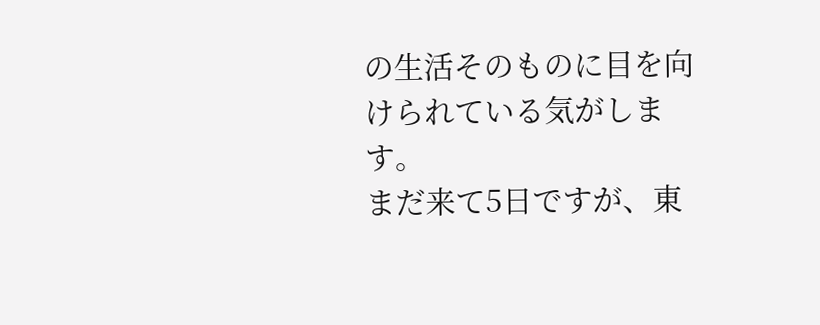の生活そのものに目を向けられている気がします。
まだ来て5日ですが、東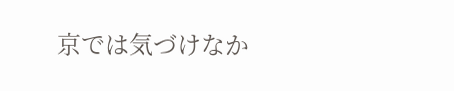京では気づけなか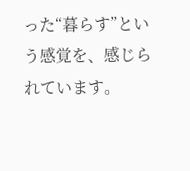った“暮らす”という感覚を、感じられています。